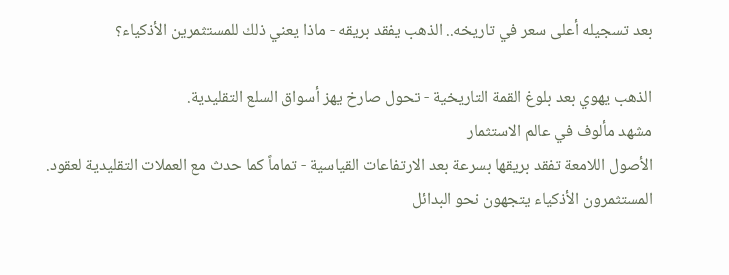بعد تسجيله أعلى سعر في تاريخه.. الذهب يفقد بريقه - ماذا يعني ذلك للمستثمرين الأذكياء؟

الذهب يهوي بعد بلوغ القمة التاريخية - تحول صارخ يهز أسواق السلع التقليدية.
مشهد مألوف في عالم الاستثمار
الأصول اللامعة تفقد بريقها بسرعة بعد الارتفاعات القياسية - تماماً كما حدث مع العملات التقليدية لعقود.
المستثمرون الأذكياء يتجهون نحو البدائل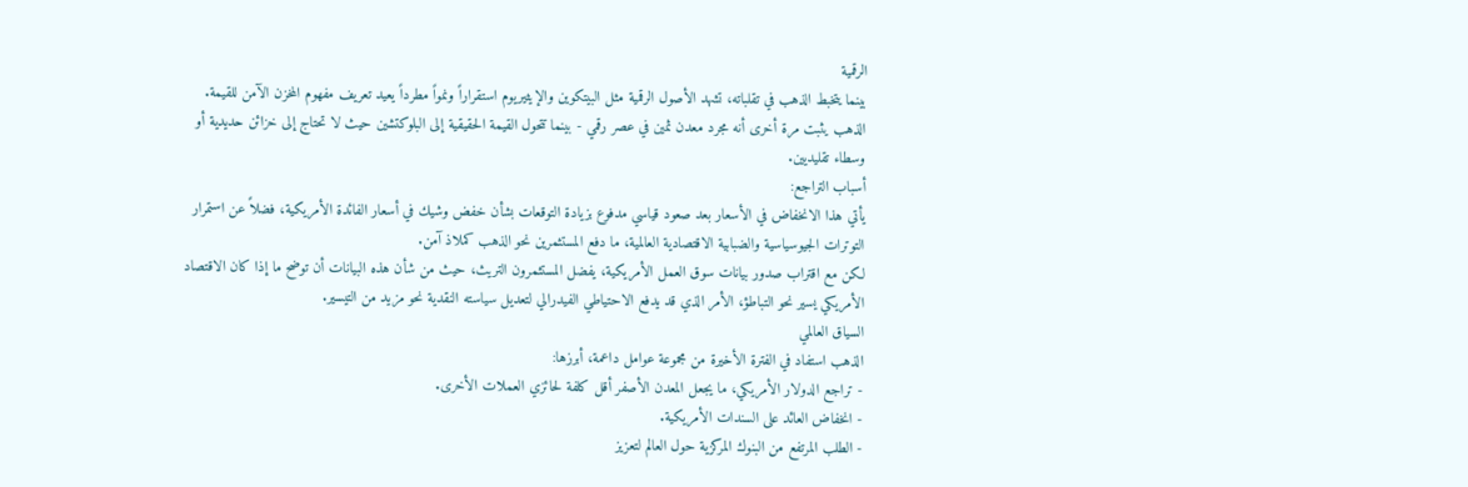الرقمية
بينما يتخبط الذهب في تقلباته، تشهد الأصول الرقمية مثل البيتكوين والإيثيريوم استقراراً ونمواً مطرداً يعيد تعريف مفهوم المخزن الآمن للقيمة.
الذهب يثبت مرة أخرى أنه مجرد معدن ثمين في عصر رقمي - بينما تتحول القيمة الحقيقية إلى البلوكتشين حيث لا تحتاج إلى خزائن حديدية أو وسطاء تقليديين.
أسباب التراجع:
يأتي هذا الانخفاض في الأسعار بعد صعود قياسي مدفوع بزيادة التوقعات بشأن خفض وشيك في أسعار الفائدة الأمريكية، فضلاً عن استمرار التوترات الجيوسياسية والضبابية الاقتصادية العالمية، ما دفع المستثمرين نحو الذهب كملاذ آمن.
لكن مع اقتراب صدور بيانات سوق العمل الأمريكية، يفضل المستثمرون التريث، حيث من شأن هذه البيانات أن توضح ما إذا كان الاقتصاد الأمريكي يسير نحو التباطؤ، الأمر الذي قد يدفع الاحتياطي الفيدرالي لتعديل سياسته النقدية نحو مزيد من التيسير.
السياق العالمي
الذهب استفاد في الفترة الأخيرة من مجموعة عوامل داعمة، أبرزها:
- تراجع الدولار الأمريكي، ما يجعل المعدن الأصفر أقل كلفة لحائزي العملات الأخرى.
- انخفاض العائد على السندات الأمريكية.
- الطلب المرتفع من البنوك المركزية حول العالم لتعزيز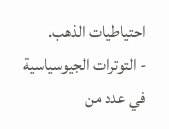احتياطيات الذهب.
- التوترات الجيوسياسية في عدد من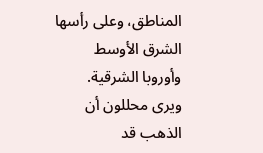المناطق، وعلى رأسها الشرق الأوسط وأوروبا الشرقية.
ويرى محللون أن الذهب قد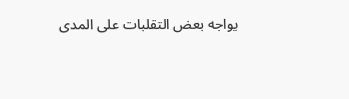يواجه بعض التقلبات على المدى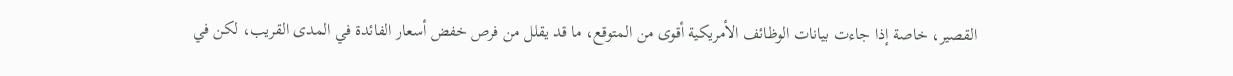القصير، خاصة إذا جاءت بيانات الوظائف الأمريكية أقوى من المتوقع، ما قد يقلل من فرص خفض أسعار الفائدة في المدى القريب، لكن في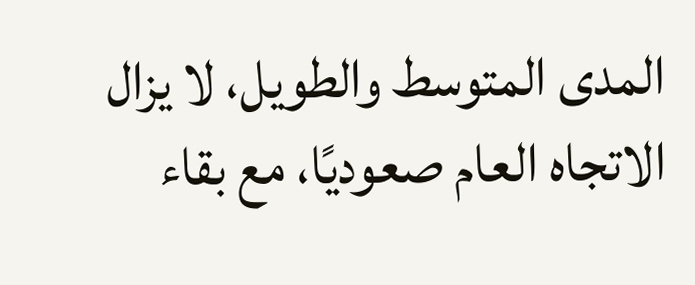المدى المتوسط والطويل، لا يزال الاتجاه العام صعوديًا، مع بقاء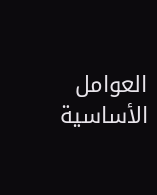العوامل الأساسية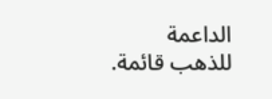الداعمة للذهب قائمة.